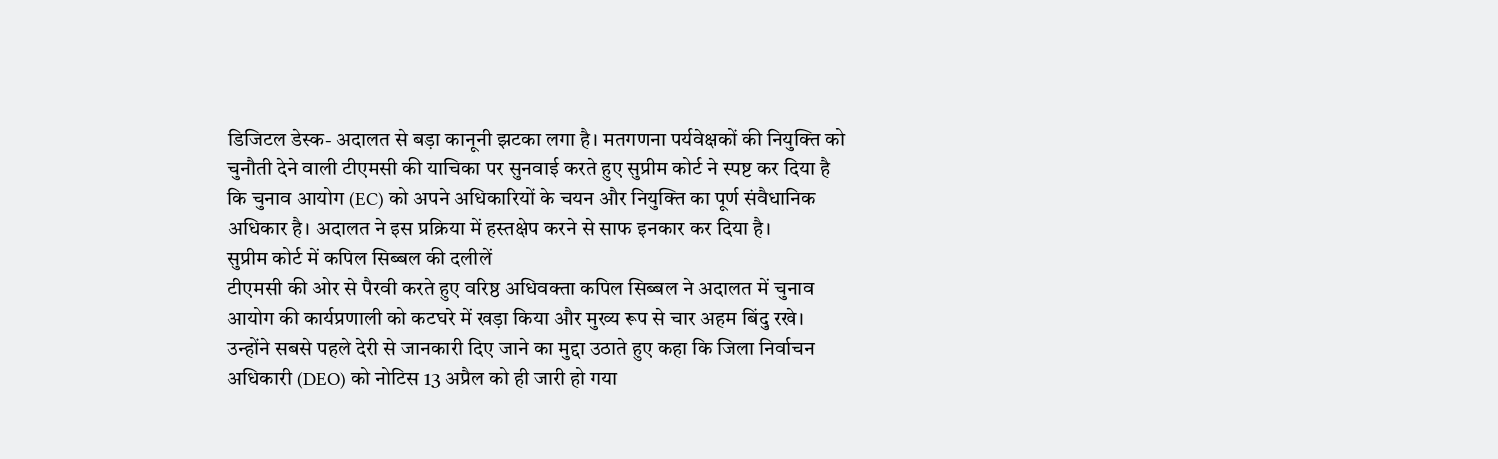डिजिटल डेस्क- अदालत से बड़ा कानूनी झटका लगा है। मतगणना पर्यवेक्षकों की नियुक्ति को चुनौती देने वाली टीएमसी की याचिका पर सुनवाई करते हुए सुप्रीम कोर्ट ने स्पष्ट कर दिया है कि चुनाव आयोग (EC) को अपने अधिकारियों के चयन और नियुक्ति का पूर्ण संवैधानिक अधिकार है। अदालत ने इस प्रक्रिया में हस्तक्षेप करने से साफ इनकार कर दिया है।
सुप्रीम कोर्ट में कपिल सिब्बल की दलीलें
टीएमसी की ओर से पैरवी करते हुए वरिष्ठ अधिवक्ता कपिल सिब्बल ने अदालत में चुनाव आयोग की कार्यप्रणाली को कटघरे में खड़ा किया और मुख्य रूप से चार अहम बिंदु रखे। उन्होंने सबसे पहले देरी से जानकारी दिए जाने का मुद्दा उठाते हुए कहा कि जिला निर्वाचन अधिकारी (DEO) को नोटिस 13 अप्रैल को ही जारी हो गया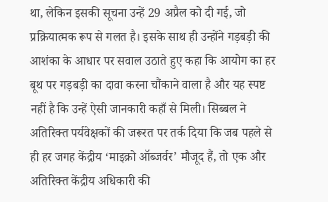था, लेकिन इसकी सूचना उन्हें 29 अप्रैल को दी गई, जो प्रक्रियात्मक रूप से गलत है। इसके साथ ही उन्होंने गड़बड़ी की आशंका के आधार पर सवाल उठाते हुए कहा कि आयोग का हर बूथ पर गड़बड़ी का दावा करना चौंकाने वाला है और यह स्पष्ट नहीं है कि उन्हें ऐसी जानकारी कहाँ से मिली। सिब्बल ने अतिरिक्त पर्यवेक्षकों की जरूरत पर तर्क दिया कि जब पहले से ही हर जगह केंद्रीय ‘माइक्रो ऑब्जर्वर’ मौजूद हैं, तो एक और अतिरिक्त केंद्रीय अधिकारी की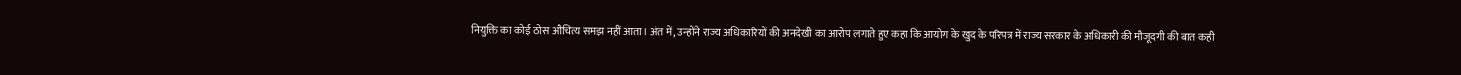नियुक्ति का कोई ठोस औचित्य समझ नहीं आता। अंत में, उन्होंने राज्य अधिकारियों की अनदेखी का आरोप लगाते हुए कहा कि आयोग के खुद के परिपत्र में राज्य सरकार के अधिकारी की मौजूदगी की बात कही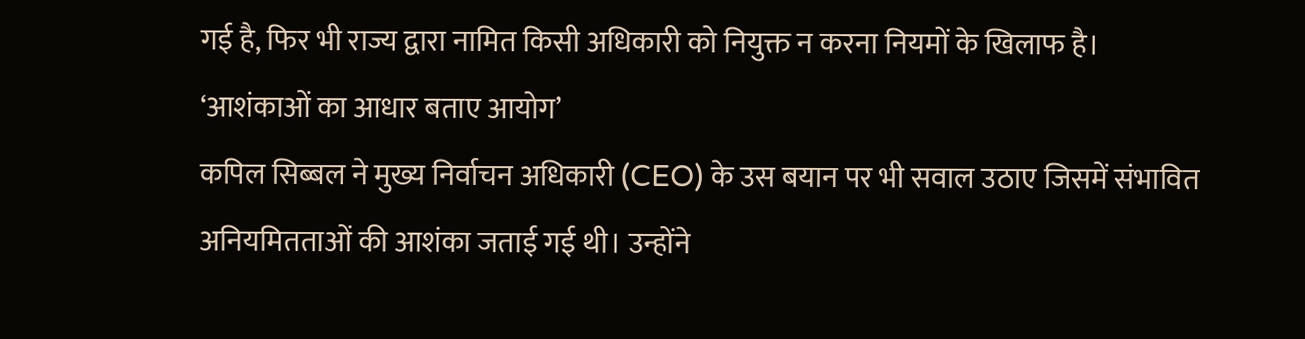गई है, फिर भी राज्य द्वारा नामित किसी अधिकारी को नियुक्त न करना नियमों के खिलाफ है।
‘आशंकाओं का आधार बताए आयोग’
कपिल सिब्बल ने मुख्य निर्वाचन अधिकारी (CEO) के उस बयान पर भी सवाल उठाए जिसमें संभावित अनियमितताओं की आशंका जताई गई थी। उन्होंने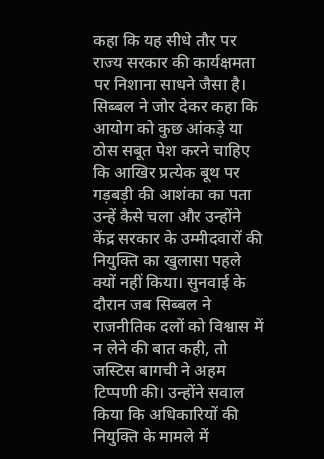कहा कि यह सीधे तौर पर राज्य सरकार की कार्यक्षमता पर निशाना साधने जैसा है। सिब्बल ने जोर देकर कहा कि आयोग को कुछ आंकड़े या ठोस सबूत पेश करने चाहिए कि आखिर प्रत्येक बूथ पर गड़बड़ी की आशंका का पता उन्हें कैसे चला और उन्होंने केंद्र सरकार के उम्मीदवारों की नियुक्ति का खुलासा पहले क्यों नहीं किया। सुनवाई के दौरान जब सिब्बल ने राजनीतिक दलों को विश्वास में न लेने की बात कही, तो जस्टिस बागची ने अहम टिप्पणी की। उन्होंने सवाल किया कि अधिकारियों की नियुक्ति के मामले में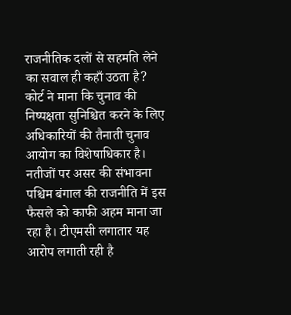राजनीतिक दलों से सहमति लेने का सवाल ही कहाँ उठता है? कोर्ट ने माना कि चुनाव की निष्पक्षता सुनिश्चित करने के लिए अधिकारियों की तैनाती चुनाव आयोग का विशेषाधिकार है।
नतीजों पर असर की संभावना
पश्चिम बंगाल की राजनीति में इस फैसले को काफी अहम माना जा रहा है। टीएमसी लगातार यह आरोप लगाती रही है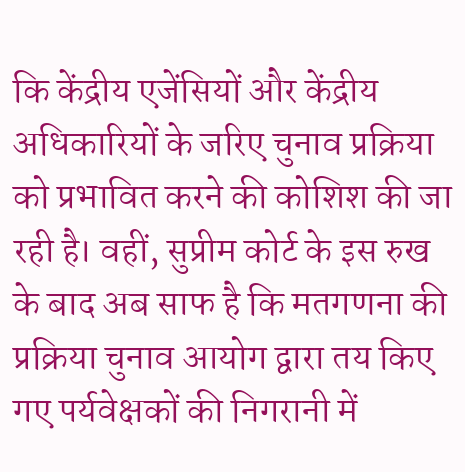कि केंद्रीय एजेंसियों और केंद्रीय अधिकारियों के जरिए चुनाव प्रक्रिया को प्रभावित करने की कोशिश की जा रही है। वहीं, सुप्रीम कोर्ट के इस रुख के बाद अब साफ है कि मतगणना की प्रक्रिया चुनाव आयोग द्वारा तय किए गए पर्यवेक्षकों की निगरानी में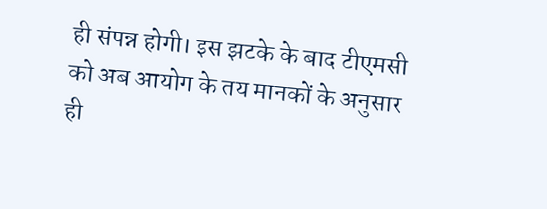ही संपन्न होगी। इस झटके के बाद टीएमसी को अब आयोग के तय मानकों के अनुसार ही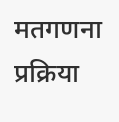मतगणना प्रक्रिया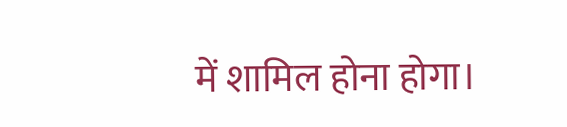में शामिल होना होगा।